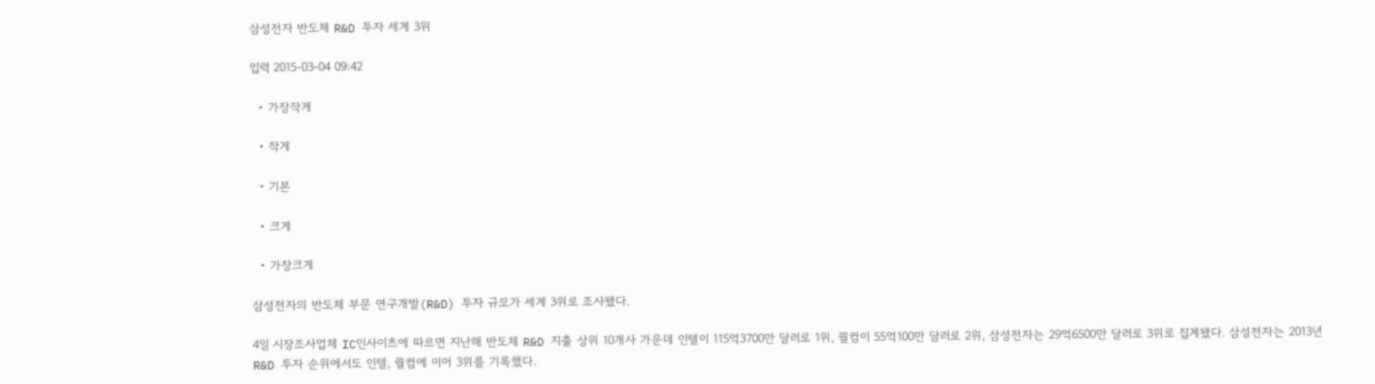삼성전자 반도체 R&D 투자 세계 3위

입력 2015-03-04 09:42

  • 가장작게

  • 작게

  • 기본

  • 크게

  • 가장크게

삼성전자의 반도체 부문 연구개발(R&D) 투자 규모가 세계 3위로 조사됐다.

4일 시장조사업체 IC인사이츠에 따르면 지난해 반도체 R&D 지출 상위 10개사 가운데 인텔이 115억3700만 달러로 1위, 퀄컴이 55억100만 달러로 2위, 삼성전자는 29억6500만 달러로 3위로 집계됐다. 삼성전자는 2013년 R&D 투자 순위에서도 인텔, 퀄컴에 이어 3위를 기록했다.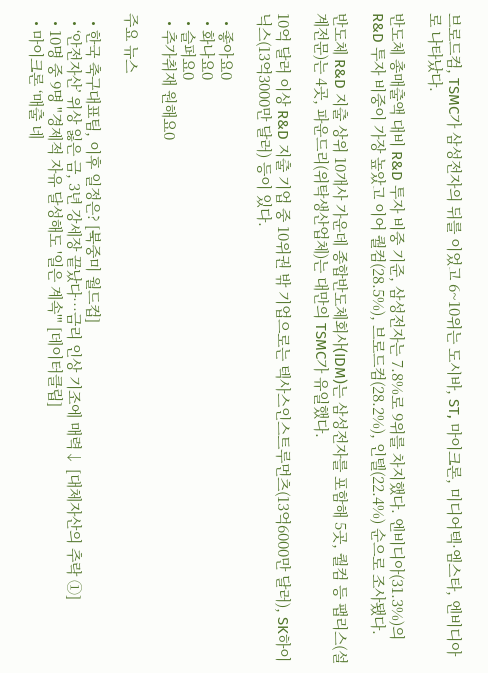브로드컴, TSMC가 삼성전자의 뒤를 이었고 6~10위는 도시바, ST, 마이크론, 미디어텍·엠스타, 엔비디아로 나타났다.

반도체 총매출액 대비 R&D 투자 비중 기준, 삼성전자는 7.8%로 9위를 차지했다. 엔비디아(31.3%)의 R&D 투자 비중이 가장 높았고 이어 퀄컴(28.5%), 브로드컴(28.2%), 인텔(22.4%) 순으로 조사됐다.

반도체 R&D 지출 상위 10개사 가운데 종합반도체회사(IDM)는 삼성전자를 포함해 5곳, 퀄컴 등 팹리스(설계전문)는 4곳, 파운드리(위탁생산업체)는 대만의 TSMC가 유일했다.

10억 달러 이상 R&D 지출 기업 중 10위권 밖 기업으로는 텍사스인스트루먼츠(13억6000만 달러), SK하이닉스(13억3000만 달러) 등이 있다.

  • 좋아요0
  • 화나요0
  • 슬퍼요0
  • 추가취재 원해요0

주요 뉴스

  • 한국 축구대표팀, 이후 일정은? [북중미 월드컵]
  • ‘안전자산’ 위상 잃은 금, 3년 강세장 끝났다…금리 인상 기조에 매력↓ [대체자산의 추락 ①]
  • 10명 중 9명 "경제적 자유 달성해도 '일은 계속'" [데이터클립]
  • 마이크론 ‘매출 네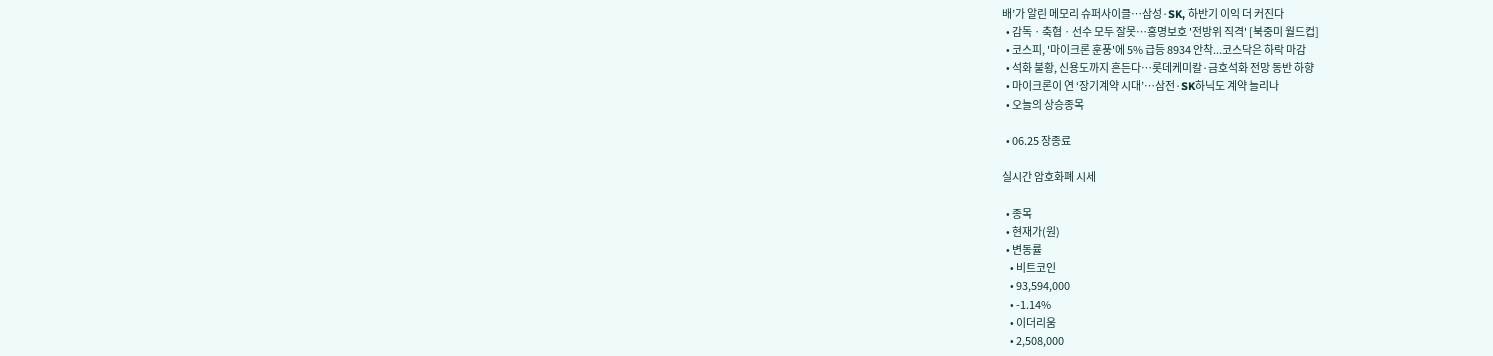배’가 알린 메모리 슈퍼사이클…삼성·SK, 하반기 이익 더 커진다
  • 감독ㆍ축협ㆍ선수 모두 잘못⋯홍명보호 '전방위 직격' [북중미 월드컵]
  • 코스피, '마이크론 훈풍'에 5% 급등 8934 안착...코스닥은 하락 마감
  • 석화 불황, 신용도까지 흔든다…롯데케미칼·금호석화 전망 동반 하향
  • 마이크론이 연 ‘장기계약 시대’…삼전·SK하닉도 계약 늘리나
  • 오늘의 상승종목

  • 06.25 장종료

실시간 암호화폐 시세

  • 종목
  • 현재가(원)
  • 변동률
    • 비트코인
    • 93,594,000
    • -1.14%
    • 이더리움
    • 2,508,000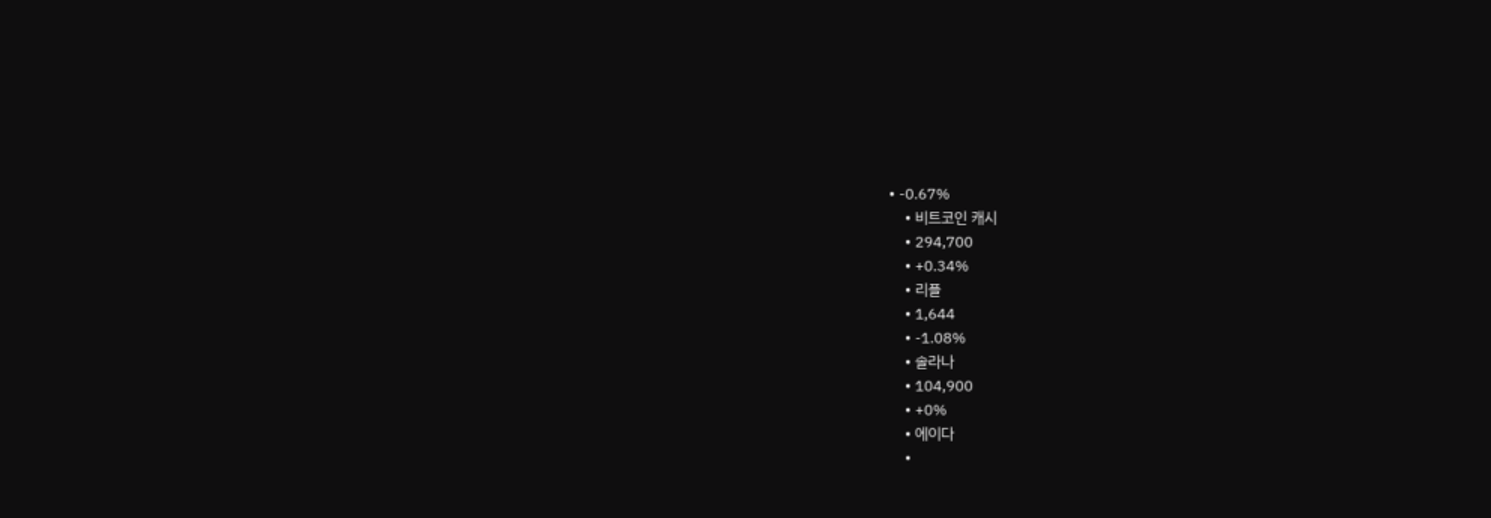• -0.67%
    • 비트코인 캐시
    • 294,700
    • +0.34%
    • 리플
    • 1,644
    • -1.08%
    • 솔라나
    • 104,900
    • +0%
    • 에이다
    •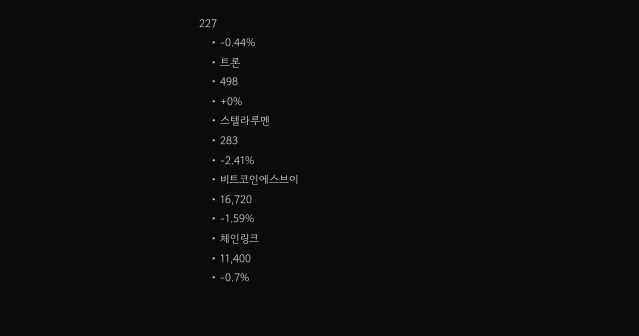227
    • -0.44%
    • 트론
    • 498
    • +0%
    • 스텔라루멘
    • 283
    • -2.41%
    • 비트코인에스브이
    • 16,720
    • -1.59%
    • 체인링크
    • 11,400
    • -0.7%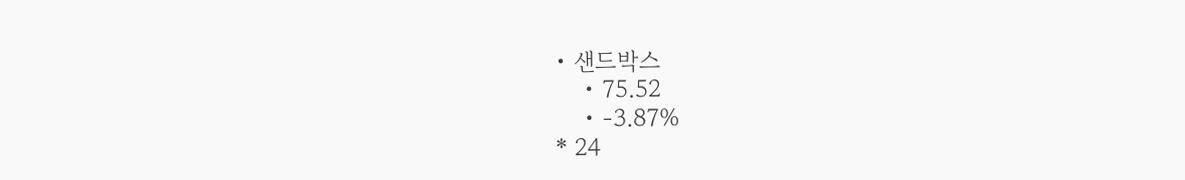• 샌드박스
    • 75.52
    • -3.87%
* 24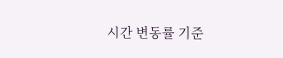시간 변동률 기준